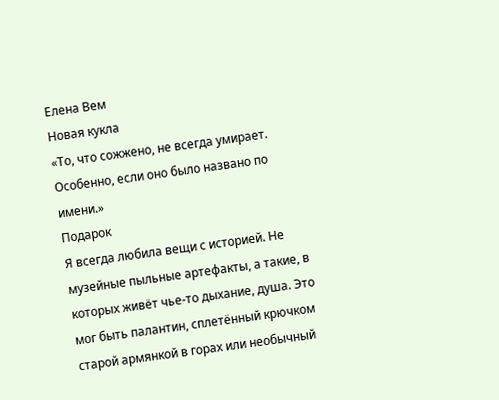Елена Вем
Новая кукла
«То, что сожжено, не всегда умирает.
Особенно, если оно было названо по имени.»
Подарок
Я всегда любила вещи с историей. Не музейные пыльные артефакты, а такие, в которых живёт чье-то дыхание, душа. Это мог быть палантин, сплетённый крючком старой армянкой в горах или необычный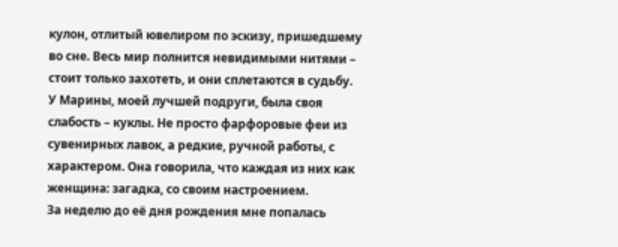кулон, отлитый ювелиром по эскизу, пришедшему во сне. Весь мир полнится невидимыми нитями – стоит только захотеть, и они сплетаются в судьбу.
У Марины, моей лучшей подруги, была своя слабость – куклы. Не просто фарфоровые феи из сувенирных лавок, а редкие, ручной работы, с характером. Она говорила, что каждая из них как женщина: загадка, со своим настроением.
За неделю до её дня рождения мне попалась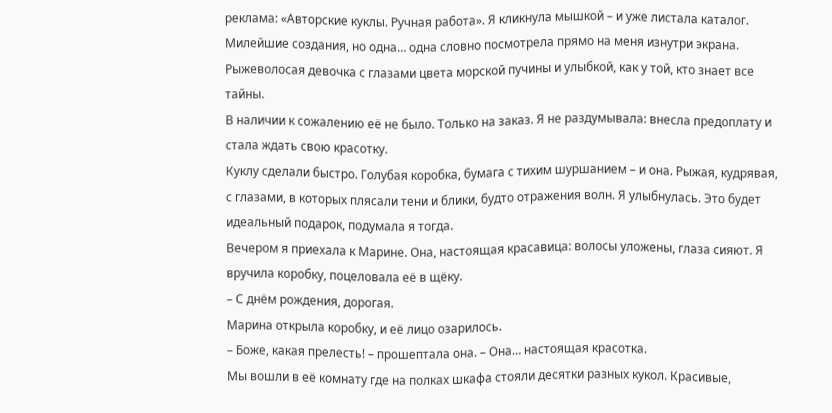реклама: «Авторские куклы. Ручная работа». Я кликнула мышкой – и уже листала каталог. Милейшие создания, но одна… одна словно посмотрела прямо на меня изнутри экрана. Рыжеволосая девочка с глазами цвета морской пучины и улыбкой, как у той, кто знает все тайны.
В наличии к сожалению её не было. Только на заказ. Я не раздумывала: внесла предоплату и стала ждать свою красотку.
Куклу сделали быстро. Голубая коробка, бумага с тихим шуршанием – и она. Рыжая, кудрявая, с глазами, в которых плясали тени и блики, будто отражения волн. Я улыбнулась. Это будет идеальный подарок, подумала я тогда.
Вечером я приехала к Марине. Она, настоящая красавица: волосы уложены, глаза сияют. Я вручила коробку, поцеловала её в щёку.
– С днём рождения, дорогая.
Марина открыла коробку, и её лицо озарилось.
– Боже, какая прелесть! – прошептала она. – Она… настоящая красотка.
Мы вошли в её комнату где на полках шкафа стояли десятки разных кукол. Красивые,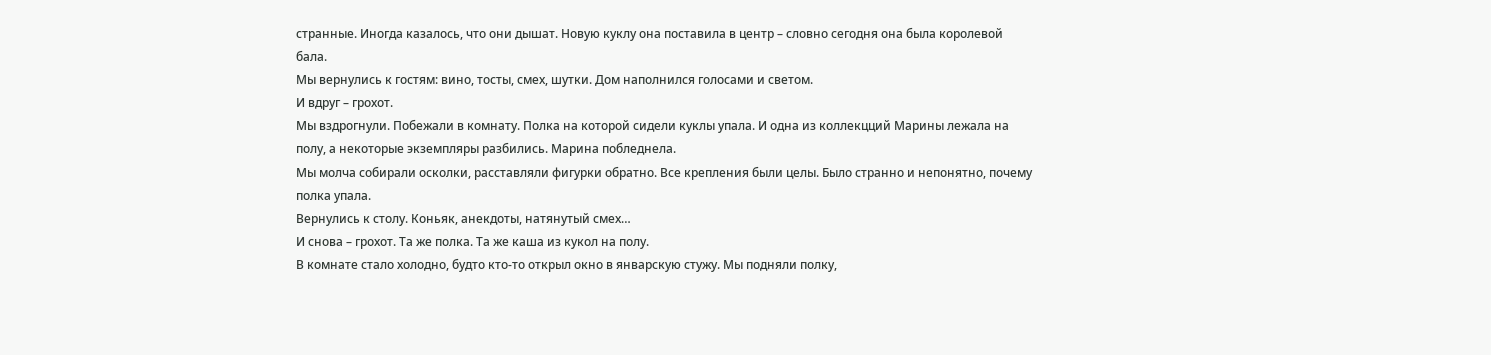странные. Иногда казалось, что они дышат. Новую куклу она поставила в центр – словно сегодня она была королевой бала.
Мы вернулись к гостям: вино, тосты, смех, шутки. Дом наполнился голосами и светом.
И вдруг – грохот.
Мы вздрогнули. Побежали в комнату. Полка на которой сидели куклы упала. И одна из коллекцций Марины лежала на полу, а некоторые экземпляры разбились. Марина побледнела.
Мы молча собирали осколки, расставляли фигурки обратно. Все крепления были целы. Было странно и непонятно, почему полка упала.
Вернулись к столу. Коньяк, анекдоты, натянутый смех…
И снова – грохот. Та же полка. Та же каша из кукол на полу.
В комнате стало холодно, будто кто-то открыл окно в январскую стужу. Мы подняли полку,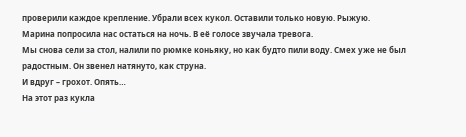проверили каждое крепление. Убрали всех кукол. Оставили только новую. Рыжую.
Марина попросила нас остаться на ночь. В её голосе звучала тревога.
Мы снова сели за стол, налили по рюмке коньяку, но как будто пили воду. Смех уже не был радостным. Он звенел натянуто, как струна.
И вдруг – грохот. Опять…
На этот раз кукла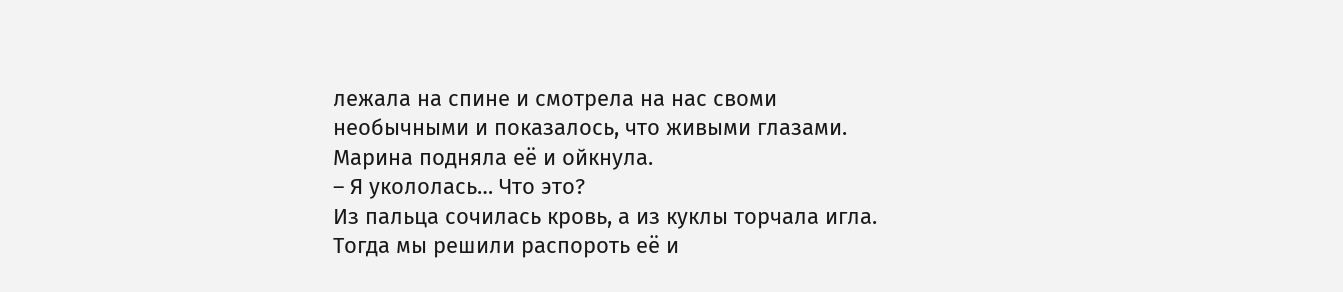лежала на спине и смотрела на нас своми необычными и показалось, что живыми глазами.
Марина подняла её и ойкнула.
– Я укололась… Что это?
Из пальца сочилась кровь, а из куклы торчала игла.
Тогда мы решили распороть её и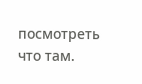посмотреть что там.